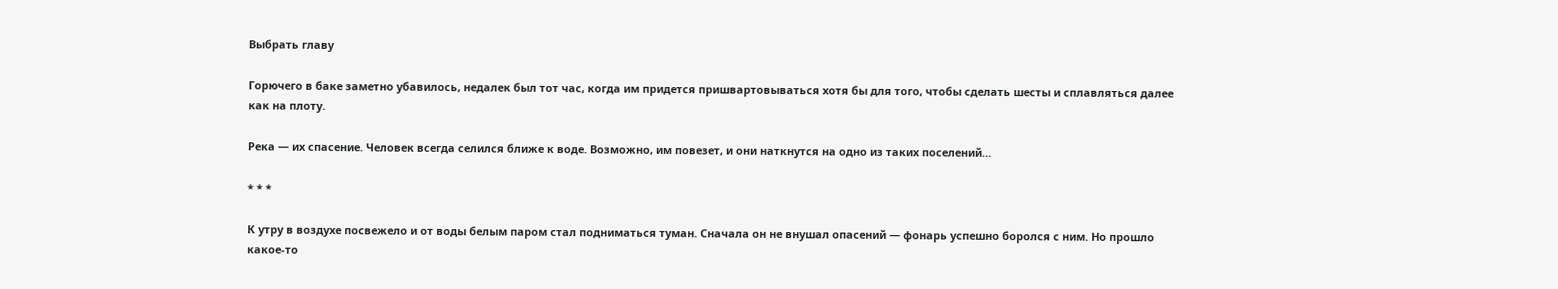Выбрать главу

Горючего в баке заметно убавилось, недалек был тот час, когда им придется пришвартовываться хотя бы для того, чтобы сделать шесты и сплавляться далее как на плоту.

Река — их спасение. Человек всегда селился ближе к воде. Возможно, им повезет, и они наткнутся на одно из таких поселений…

* * *

К утру в воздухе посвежело и от воды белым паром стал подниматься туман. Сначала он не внушал опасений — фонарь успешно боролся с ним. Но прошло какое-то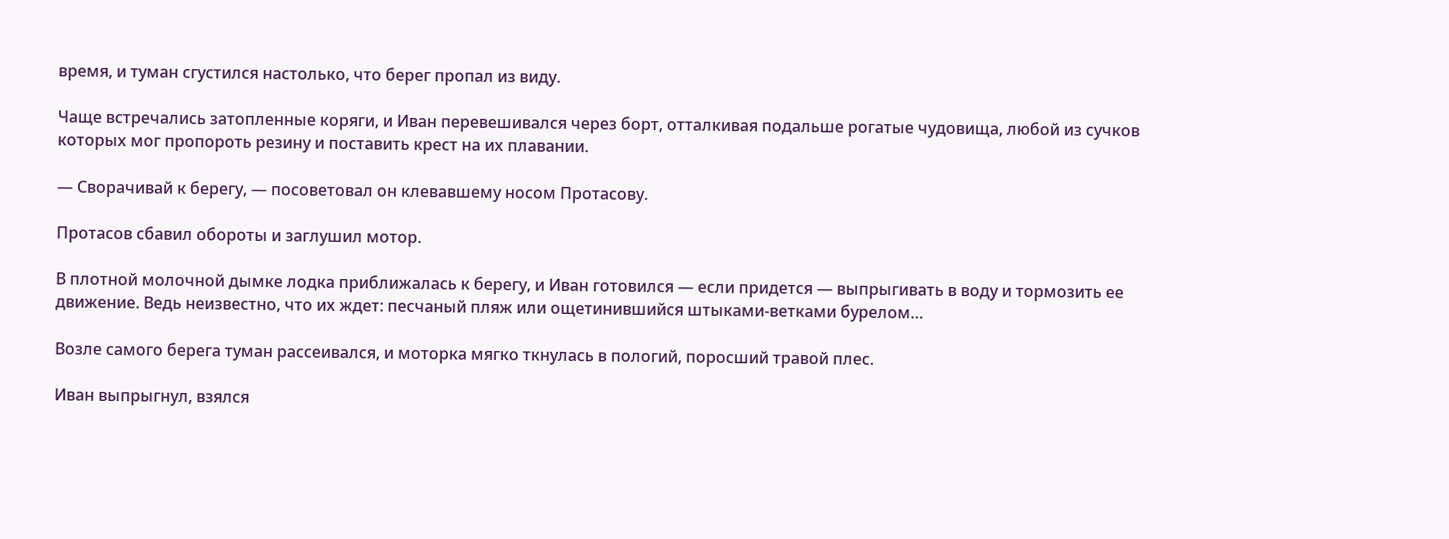время, и туман сгустился настолько, что берег пропал из виду.

Чаще встречались затопленные коряги, и Иван перевешивался через борт, отталкивая подальше рогатые чудовища, любой из сучков которых мог пропороть резину и поставить крест на их плавании.

— Сворачивай к берегу, — посоветовал он клевавшему носом Протасову.

Протасов сбавил обороты и заглушил мотор.

В плотной молочной дымке лодка приближалась к берегу, и Иван готовился — если придется — выпрыгивать в воду и тормозить ее движение. Ведь неизвестно, что их ждет: песчаный пляж или ощетинившийся штыками-ветками бурелом…

Возле самого берега туман рассеивался, и моторка мягко ткнулась в пологий, поросший травой плес.

Иван выпрыгнул, взялся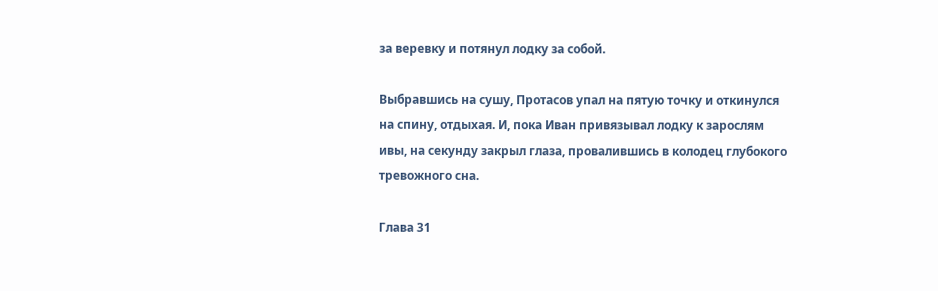за веревку и потянул лодку за собой.

Выбравшись на сушу, Протасов упал на пятую точку и откинулся на спину, отдыхая. И, пока Иван привязывал лодку к зарослям ивы, на секунду закрыл глаза, провалившись в колодец глубокого тревожного сна.

Глава 31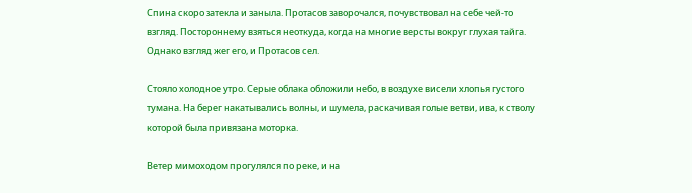Спина скоро затекла и заныла. Протасов заворочался, почувствовал на себе чей-то взгляд. Постороннему взяться неоткуда, когда на многие версты вокруг глухая тайга. Однако взгляд жег его, и Протасов сел.

Стояло холодное утро. Серые облака обложили небо, в воздухе висели хлопья густого тумана. На берег накатывались волны, и шумела, раскачивая голые ветви, ива, к стволу которой была привязана моторка.

Ветер мимоходом прогулялся по реке, и на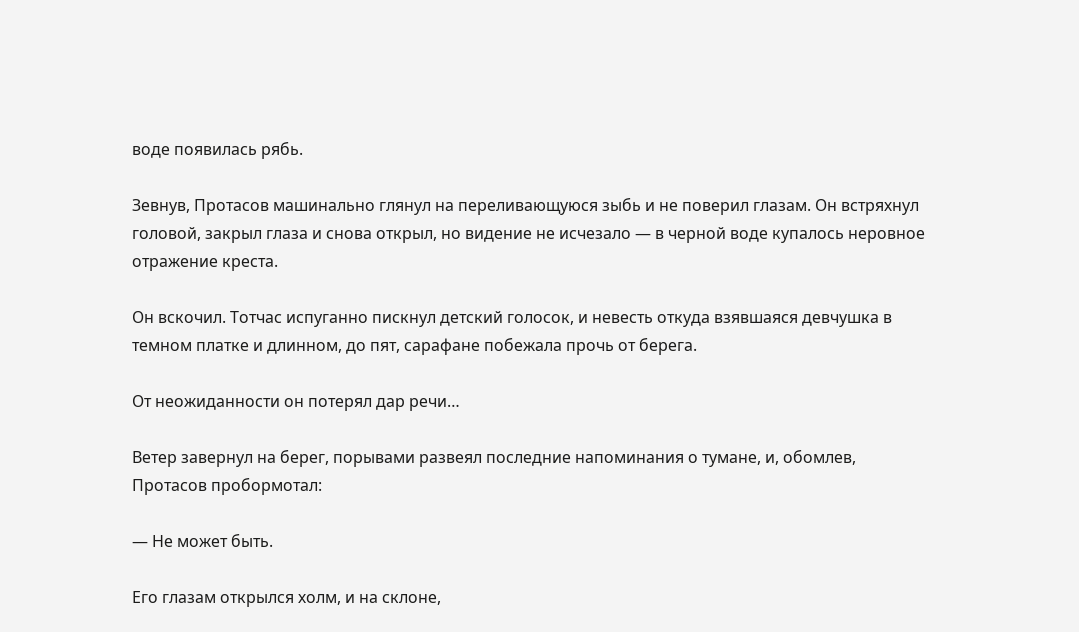воде появилась рябь.

Зевнув, Протасов машинально глянул на переливающуюся зыбь и не поверил глазам. Он встряхнул головой, закрыл глаза и снова открыл, но видение не исчезало — в черной воде купалось неровное отражение креста.

Он вскочил. Тотчас испуганно пискнул детский голосок, и невесть откуда взявшаяся девчушка в темном платке и длинном, до пят, сарафане побежала прочь от берега.

От неожиданности он потерял дар речи…

Ветер завернул на берег, порывами развеял последние напоминания о тумане, и, обомлев, Протасов пробормотал:

— Не может быть.

Его глазам открылся холм, и на склоне,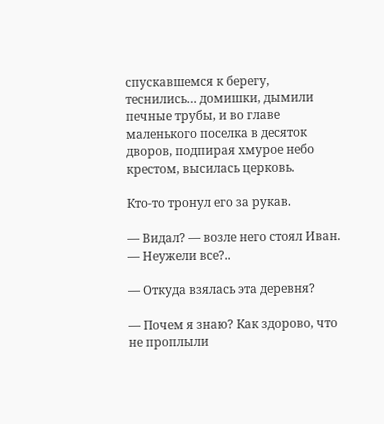спускавшемся к берегу, теснились… домишки, дымили печные трубы, и во главе маленького поселка в десяток дворов, подпирая хмурое небо крестом, высилась церковь.

Кто-то тронул его за рукав.

— Видал? — возле него стоял Иван. — Неужели все?..

— Откуда взялась эта деревня?

— Почем я знаю? Как здорово, что не проплыли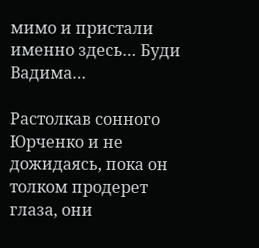мимо и пристали именно здесь… Буди Вадима…

Растолкав сонного Юрченко и не дожидаясь, пока он толком продерет глаза, они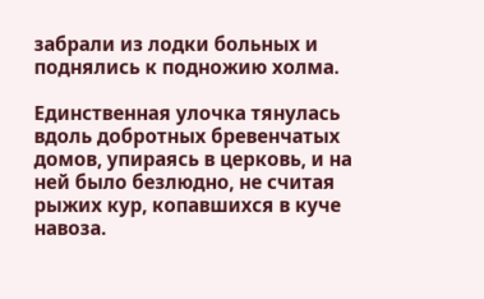забрали из лодки больных и поднялись к подножию холма.

Единственная улочка тянулась вдоль добротных бревенчатых домов, упираясь в церковь, и на ней было безлюдно, не считая рыжих кур, копавшихся в куче навоза.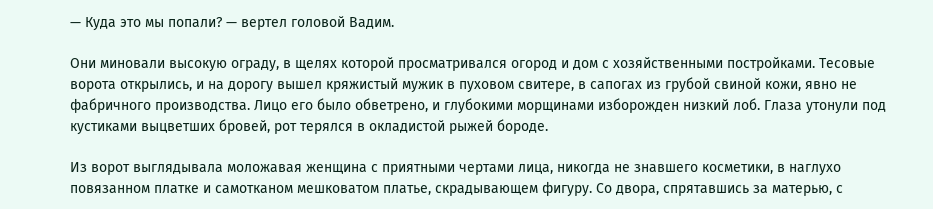— Куда это мы попали? — вертел головой Вадим.

Они миновали высокую ограду, в щелях которой просматривался огород и дом с хозяйственными постройками. Тесовые ворота открылись, и на дорогу вышел кряжистый мужик в пуховом свитере, в сапогах из грубой свиной кожи, явно не фабричного производства. Лицо его было обветрено, и глубокими морщинами изборожден низкий лоб. Глаза утонули под кустиками выцветших бровей, рот терялся в окладистой рыжей бороде.

Из ворот выглядывала моложавая женщина с приятными чертами лица, никогда не знавшего косметики, в наглухо повязанном платке и самотканом мешковатом платье, скрадывающем фигуру. Со двора, спрятавшись за матерью, с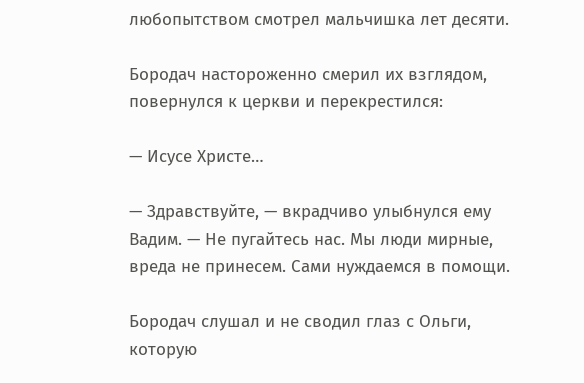любопытством смотрел мальчишка лет десяти.

Бородач настороженно смерил их взглядом, повернулся к церкви и перекрестился:

— Исусе Христе…

— Здравствуйте, — вкрадчиво улыбнулся ему Вадим. — Не пугайтесь нас. Мы люди мирные, вреда не принесем. Сами нуждаемся в помощи.

Бородач слушал и не сводил глаз с Ольги, которую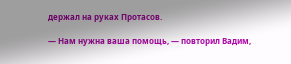держал на руках Протасов.

— Нам нужна ваша помощь, — повторил Вадим,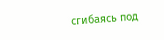сгибаясь под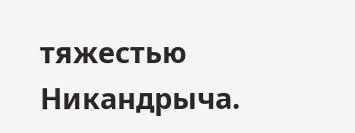тяжестью Никандрыча.